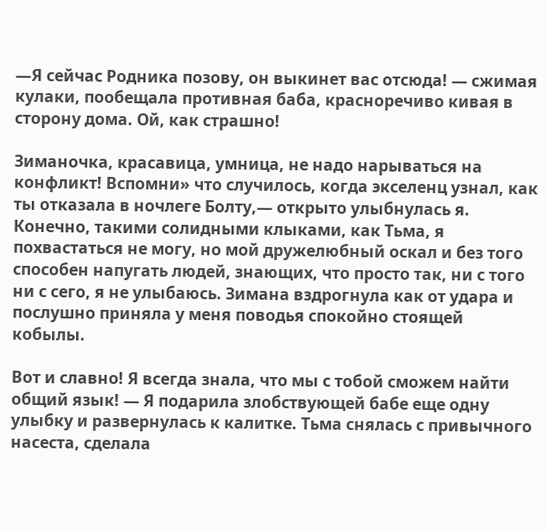—Я сейчас Родника позову, он выкинет вас отсюда! — сжимая кулаки, пообещала противная баба, красноречиво кивая в сторону дома. Ой, как страшно!

Зиманочка, красавица, умница, не надо нарываться на конфликт! Вспомни» что случилось, когда экселенц узнал, как ты отказала в ночлеге Болту,— открыто улыбнулась я. Конечно, такими солидными клыками, как Тьма, я похвастаться не могу, но мой дружелюбный оскал и без того способен напугать людей, знающих, что просто так, ни с того ни с сего, я не улыбаюсь. Зимана вздрогнула как от удара и послушно приняла у меня поводья спокойно стоящей кобылы.

Вот и славно! Я всегда знала, что мы с тобой сможем найти общий язык! — Я подарила злобствующей бабе еще одну улыбку и развернулась к калитке. Тьма снялась с привычного насеста, сделала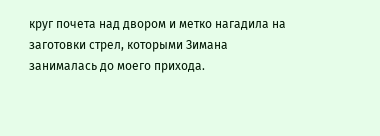круг почета над двором и метко нагадила на заготовки стрел, которыми Зимана занималась до моего прихода.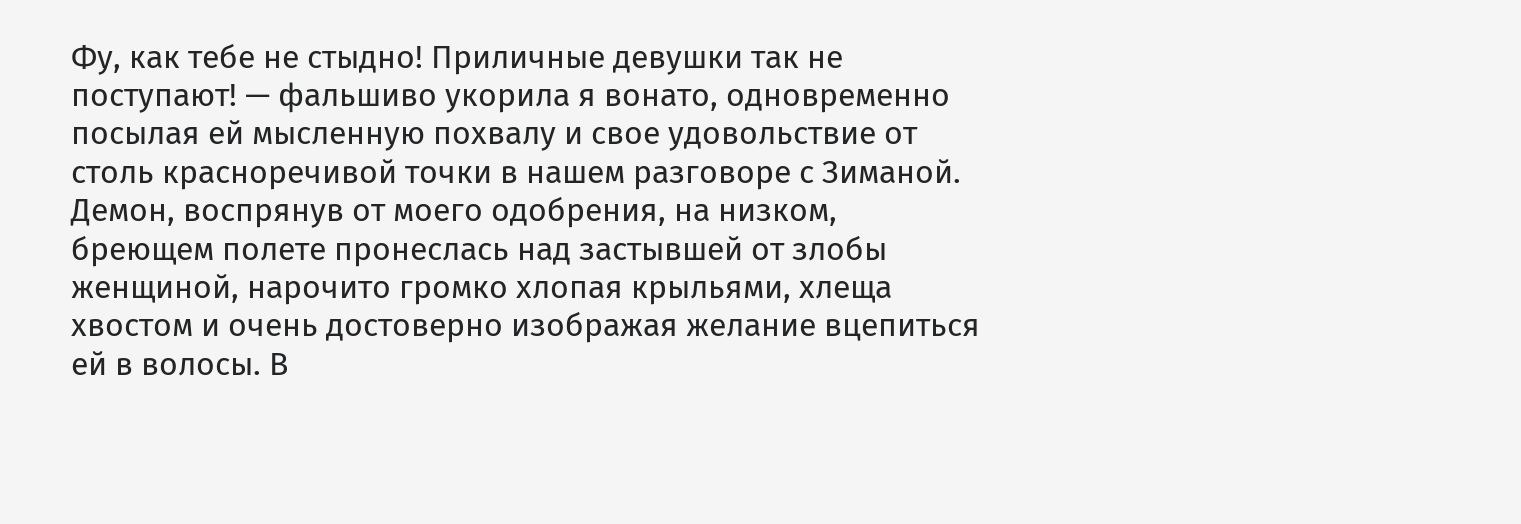Фу, как тебе не стыдно! Приличные девушки так не поступают! — фальшиво укорила я вонато, одновременно посылая ей мысленную похвалу и свое удовольствие от столь красноречивой точки в нашем разговоре с Зиманой. Демон, воспрянув от моего одобрения, на низком, бреющем полете пронеслась над застывшей от злобы женщиной, нарочито громко хлопая крыльями, хлеща хвостом и очень достоверно изображая желание вцепиться ей в волосы. В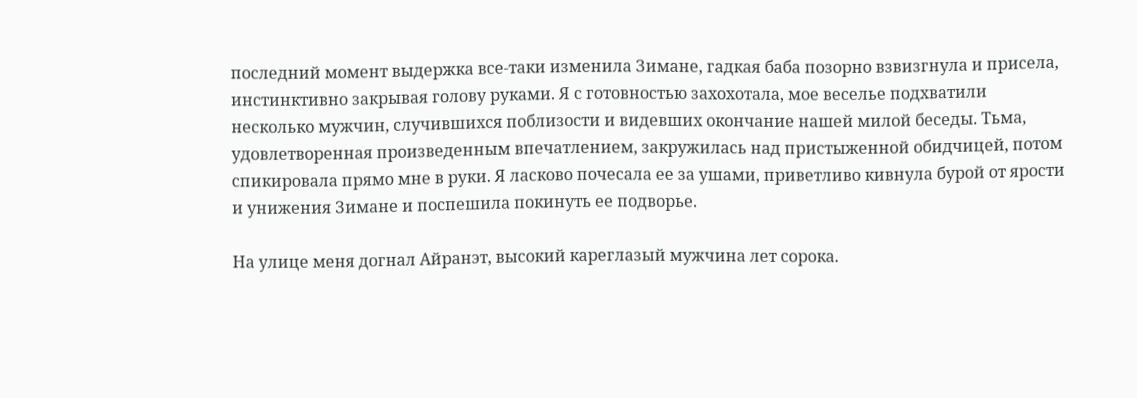последний момент выдержка все-таки изменила Зимане, гадкая баба позорно взвизгнула и присела, инстинктивно закрывая голову руками. Я с готовностью захохотала, мое веселье подхватили несколько мужчин, случившихся поблизости и видевших окончание нашей милой беседы. Тьма, удовлетворенная произведенным впечатлением, закружилась над пристыженной обидчицей, потом спикировала прямо мне в руки. Я ласково почесала ее за ушами, приветливо кивнула бурой от ярости и унижения Зимане и поспешила покинуть ее подворье.

На улице меня догнал Айранэт, высокий кареглазый мужчина лет сорока.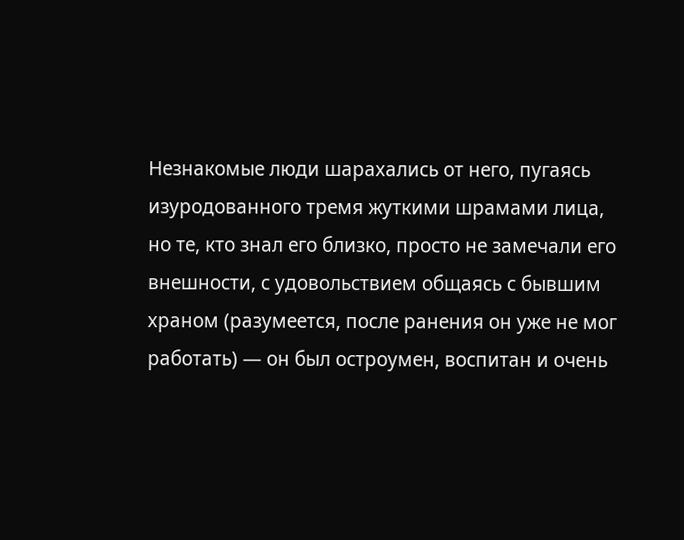Незнакомые люди шарахались от него, пугаясь изуродованного тремя жуткими шрамами лица, но те, кто знал его близко, просто не замечали его внешности, с удовольствием общаясь с бывшим храном (разумеется, после ранения он уже не мог работать) — он был остроумен, воспитан и очень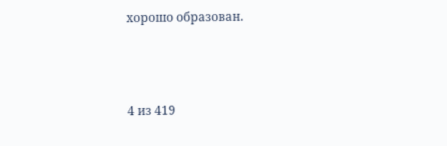хорошо образован.



4 из 419